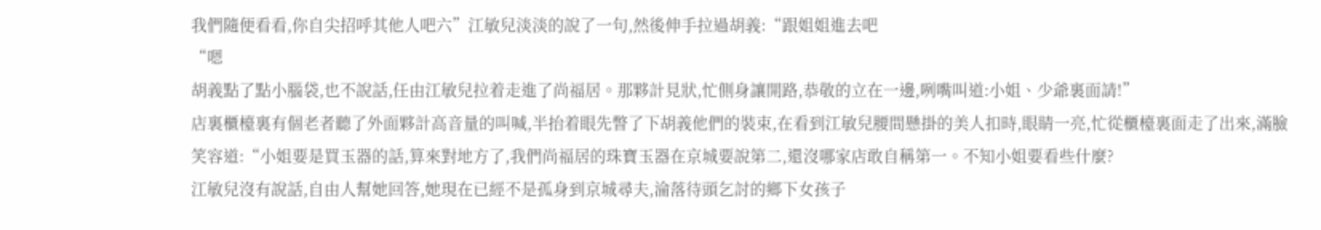我們隨便看看,你自尖招呼其他人吧六”江敏兒淡淡的說了一句,然後伸手拉過胡義:“跟姐姐進去吧
“嗯
胡義點了點小腦袋,也不說話,任由江敏兒拉着走進了尚福居。那夥計見狀,忙側身讓開路,恭敬的立在一邊,咧嘴叫道:小姐、少爺裏面請!”
店裏櫃檯裏有個老者聽了外面夥計高音量的叫喊,半抬着眼先瞥了下胡義他們的裝束,在看到江敏兒腰間懸掛的美人扣時,眼睛一亮,忙從櫃檯裏面走了出來,滿臉笑容道:“小姐要是買玉器的話,算來對地方了,我們尚福居的珠寶玉器在京城要說第二,還沒哪家店敢自稱第一。不知小姐要看些什麼?
江敏兒沒有說話,自由人幫她回答,她現在已經不是孤身到京城尋夫,淪落待頭乞討的鄉下女孩子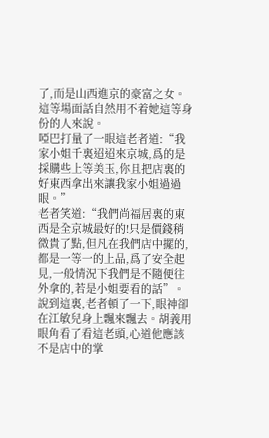了,而是山西進京的豪富之女。這等場面話自然用不着她這等身份的人來說。
啞巴打量了一眼這老者道:“我家小姐千裏迢迢來京城,爲的是採購些上等美玉,你且把店裏的好東西拿出來讓我家小姐過過眼。”
老者笑道:“我們尚福居裏的東西是全京城最好的!只是價錢稍微貴了點,但凡在我們店中擺的,都是一等一的上品,爲了安全起見,一般情況下我們是不隨便往外拿的,若是小姐要看的話”。說到這裏,老者頓了一下,眼神卻在江敏兒身上飄來飄去。胡義用眼角看了看這老頭,心道他應該不是店中的掌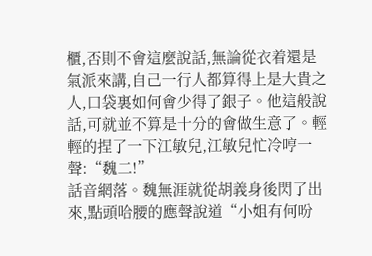櫃,否則不會這麼說話,無論從衣着還是氣派來講,自己一行人都算得上是大貴之人,口袋裏如何會少得了銀子。他這般說話,可就並不算是十分的會做生意了。輕輕的捏了一下江敏兒,江敏兒忙冷哼一聲:“魏二!”
話音網落。魏無涯就從胡義身後閃了出來,點頭哈腰的應聲說道“小姐有何吩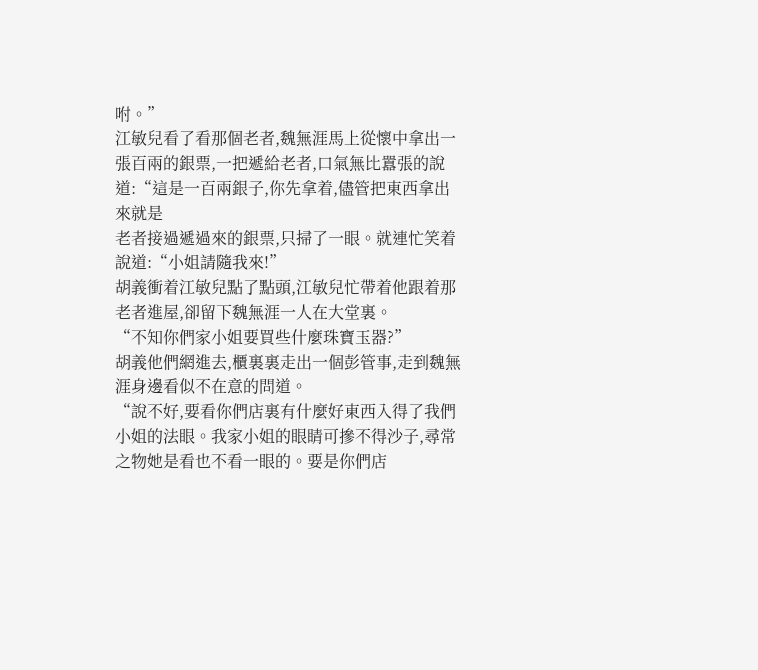咐。”
江敏兒看了看那個老者,魏無涯馬上從懷中拿出一張百兩的銀票,一把遞給老者,口氣無比囂張的說道:“這是一百兩銀子,你先拿着,儘管把東西拿出來就是
老者接過遞過來的銀票,只掃了一眼。就連忙笑着說道:“小姐請隨我來!”
胡義衝着江敏兒點了點頭,江敏兒忙帶着他跟着那老者進屋,卻留下魏無涯一人在大堂裏。
“不知你們家小姐要買些什麼珠寶玉器?”
胡義他們網進去,櫃裏裏走出一個彭管事,走到魏無涯身邊看似不在意的問道。
“說不好,要看你們店裏有什麼好東西入得了我們小姐的法眼。我家小姐的眼睛可摻不得沙子,尋常之物她是看也不看一眼的。要是你們店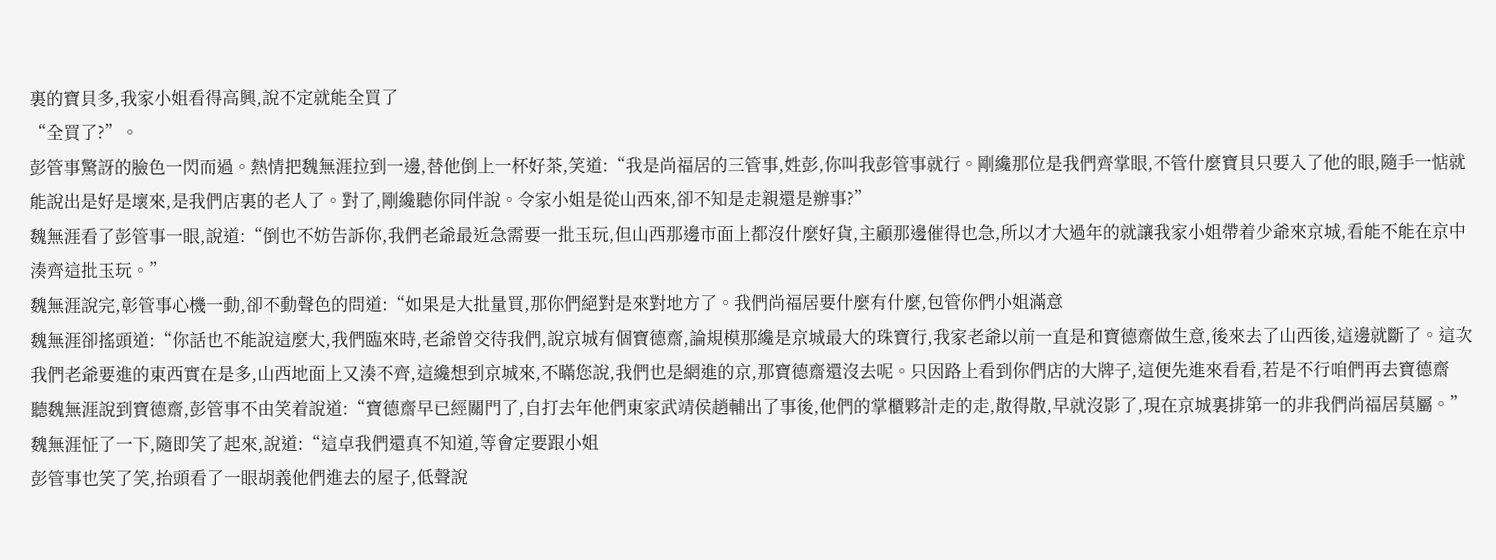裏的寶貝多,我家小姐看得高興,說不定就能全買了
“全買了?”。
彭管事驚訝的臉色一閃而過。熱情把魏無涯拉到一邊,替他倒上一杯好茶,笑道:“我是尚福居的三管事,姓彭,你叫我彭管事就行。剛纔那位是我們齊掌眼,不管什麼寶貝只要入了他的眼,隨手一惦就能說出是好是壞來,是我們店裏的老人了。對了,剛纔聽你同伴說。令家小姐是從山西來,卻不知是走親還是辦事?”
魏無涯看了彭管事一眼,說道:“倒也不妨告訴你,我們老爺最近急需要一批玉玩,但山西那邊市面上都沒什麼好貨,主顧那邊催得也急,所以才大過年的就讓我家小姐帶着少爺來京城,看能不能在京中湊齊這批玉玩。”
魏無涯說完,彰管事心機一動,卻不動聲色的問道:“如果是大批量買,那你們絕對是來對地方了。我們尚福居要什麼有什麼,包管你們小姐滿意
魏無涯卻搖頭道:“你話也不能說這麼大,我們臨來時,老爺曾交待我們,說京城有個寶德齋,論規模那纔是京城最大的珠寶行,我家老爺以前一直是和寶德齋做生意,後來去了山西後,這邊就斷了。這次我們老爺要進的東西實在是多,山西地面上又湊不齊,這纔想到京城來,不瞞您說,我們也是網進的京,那寶德齋還沒去呢。只因路上看到你們店的大牌子,這便先進來看看,若是不行咱們再去寶德齋
聽魏無涯說到寶德齋,彭管事不由笑着說道:“寶德齋早已經關門了,自打去年他們東家武靖侯趙輔出了事後,他們的掌櫃夥計走的走,散得散,早就沒影了,現在京城裏排第一的非我們尚福居莫屬。”
魏無涯怔了一下,隨即笑了起來,說道:“這卓我們還真不知道,等會定要跟小姐
彭管事也笑了笑,抬頭看了一眼胡義他們進去的屋子,低聲說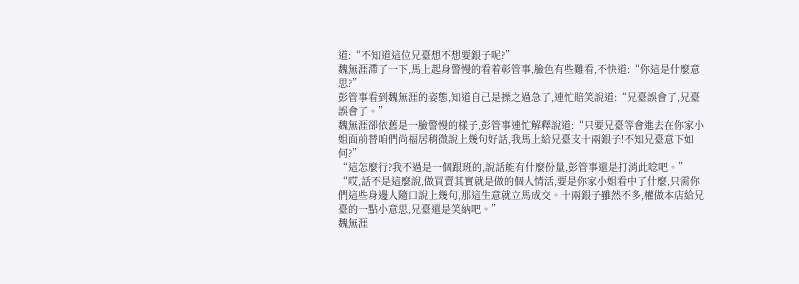道:“不知道這位兄臺想不想要銀子呢?”
魏無涯滯了一下,馬上起身警慢的看着彰管事,臉色有些難看,不快道:“你這是什麼意思?”
彭管事看到魏無涯的姿態,知道自己是操之過急了,連忙賠笑說道:“兄臺誤會了,兄臺誤會了。”
魏無涯卻依舊是一臉警慢的樣子,彭管事連忙解釋說道:“只要兄臺等會進去在你家小姐面前替咱們尚福居稍微說上幾句好話,我馬上給兄臺支十兩銀子!不知兄臺意下如何?”
“這怎麼行?我不過是一個跟班的,說話能有什麼份量,彭管事還是打消此唸吧。”
“哎,話不是這麼說,做買賣其實就是做的個人情活,要是你家小姐看中了什麼,只需你們這些身邊人隨口說上幾句,那這生意就立馬成交。十兩銀子雖然不多,權做本店給兄臺的一點小意思,兄臺還是笑納吧。”
魏無涯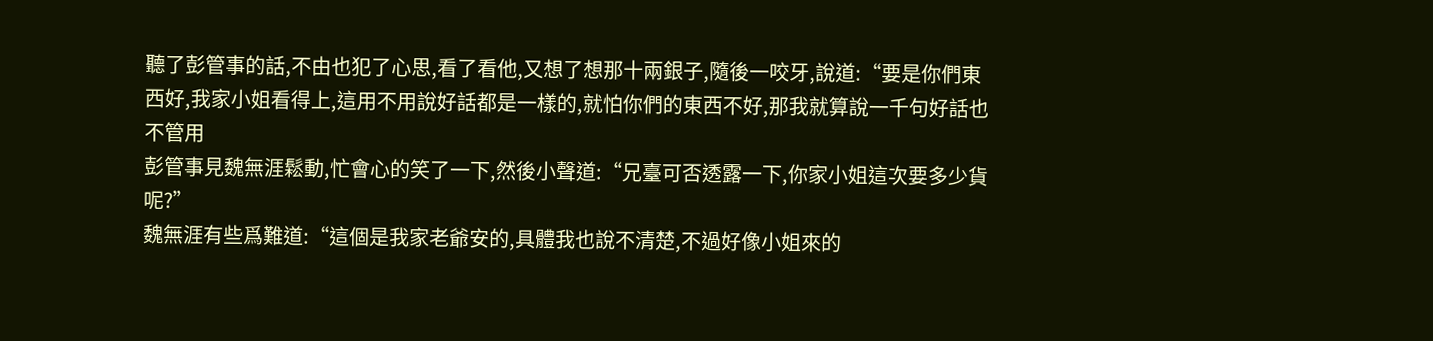聽了彭管事的話,不由也犯了心思,看了看他,又想了想那十兩銀子,隨後一咬牙,說道:“要是你們東西好,我家小姐看得上,這用不用說好話都是一樣的,就怕你們的東西不好,那我就算說一千句好話也不管用
彭管事見魏無涯鬆動,忙會心的笑了一下,然後小聲道:“兄臺可否透露一下,你家小姐這次要多少貨呢?”
魏無涯有些爲難道:“這個是我家老爺安的,具體我也說不清楚,不過好像小姐來的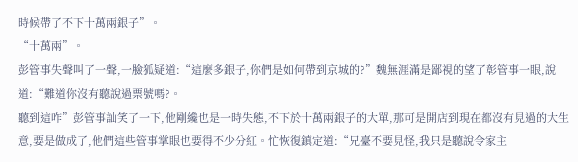時候帶了不下十萬兩銀子”。
“十萬兩”。
彭管事失聲叫了一聲,一臉狐疑道:“這麼多銀子,你們是如何帶到京城的?”魏無涯滿是鄙視的望了彰管事一眼,說道:“難道你沒有聽說過票號嗎?。
聽到這咋”彭管事訕笑了一下,他剛纔也是一時失態,不下於十萬兩銀子的大單,那可是開店到現在都沒有見過的大生意,要是做成了,他們這些管事掌眼也要得不少分紅。忙恢復鎮定道:“兄臺不要見怪,我只是聽說令家主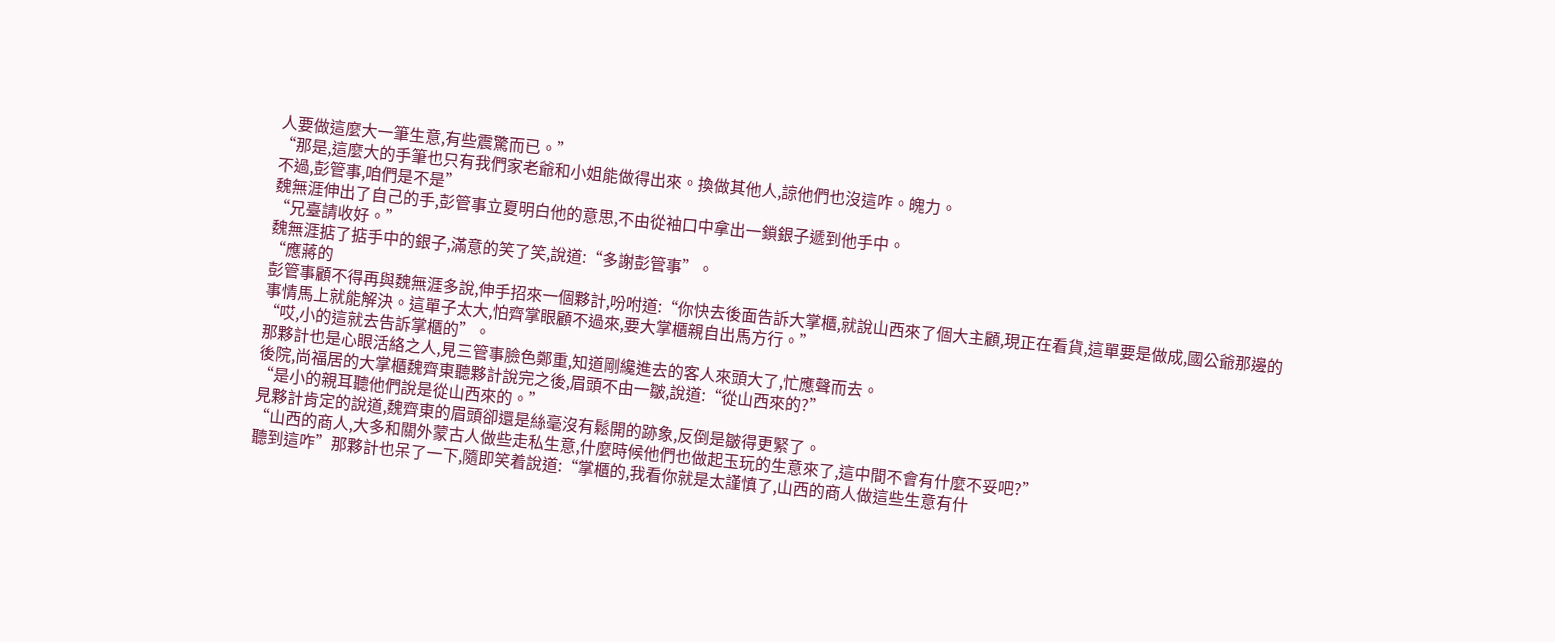人要做這麼大一筆生意,有些震驚而已。”
“那是,這麼大的手筆也只有我們家老爺和小姐能做得出來。換做其他人,諒他們也沒這咋。魄力。
不過,彭管事,咱們是不是”
魏無涯伸出了自己的手,彭管事立夏明白他的意思,不由從袖口中拿出一鎖銀子遞到他手中。
“兄臺請收好。”
魏無涯掂了掂手中的銀子,滿意的笑了笑,說道:“多謝彭管事”。
“應蔣的
彭管事顧不得再與魏無涯多說,伸手招來一個夥計,吩咐道:“你快去後面告訴大掌櫃,就說山西來了個大主顧,現正在看貨,這單要是做成,國公爺那邊的事情馬上就能解決。這單子太大,怕齊掌眼顧不過來,要大掌櫃親自出馬方行。”
“哎,小的這就去告訴掌櫃的”。
那夥計也是心眼活絡之人,見三管事臉色鄭重,知道剛纔進去的客人來頭大了,忙應聲而去。
後院,尚福居的大掌櫃魏齊東聽夥計說完之後,眉頭不由一皺,說道:“從山西來的?”
“是小的親耳聽他們說是從山西來的。”
見夥計肯定的說道,魏齊東的眉頭卻還是絲毫沒有鬆開的跡象,反倒是皺得更緊了。
“山西的商人,大多和關外蒙古人做些走私生意,什麼時候他們也做起玉玩的生意來了,這中間不會有什麼不妥吧?”
聽到這咋”那夥計也呆了一下,隨即笑着說道:“掌櫃的,我看你就是太謹慎了,山西的商人做這些生意有什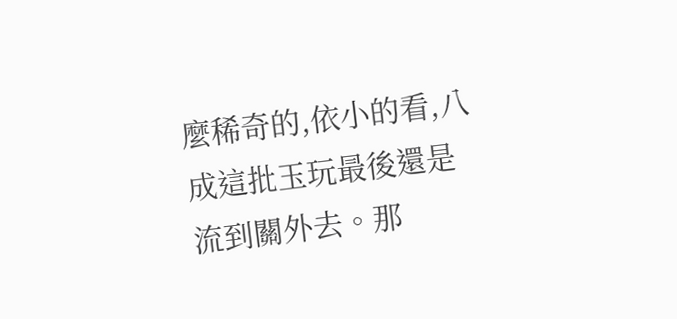麼稀奇的,依小的看,八成這批玉玩最後還是流到關外去。那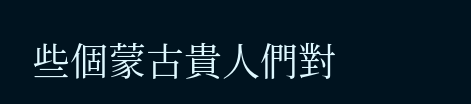些個蒙古貴人們對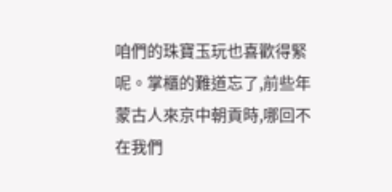咱們的珠寶玉玩也喜歡得緊呢。掌櫃的難道忘了,前些年蒙古人來京中朝貢時,哪回不在我們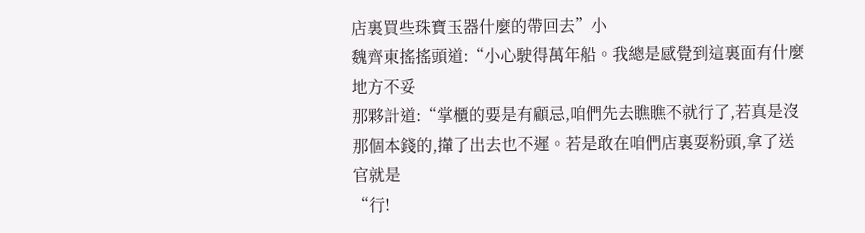店裏買些珠寶玉器什麼的帶回去”小
魏齊東搖搖頭道:“小心駛得萬年船。我總是感覺到這裏面有什麼地方不妥
那夥計道:“掌櫃的要是有顧忌,咱們先去瞧瞧不就行了,若真是沒那個本錢的,攆了出去也不遲。若是敢在咱們店裏耍粉頭,拿了送官就是
“行!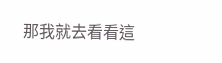那我就去看看這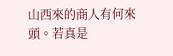山西來的商人有何來頭。若真是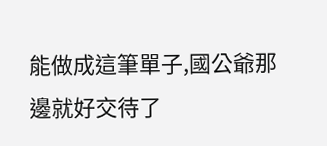能做成這筆單子,國公爺那邊就好交待了